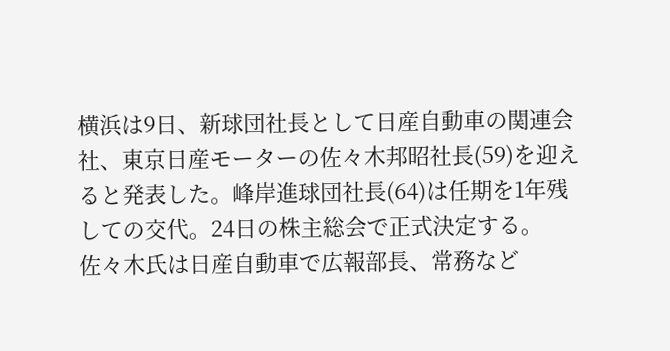横浜は9日、新球団社長として日産自動車の関連会社、東京日産モーターの佐々木邦昭社長(59)を迎えると発表した。峰岸進球団社長(64)は任期を1年残しての交代。24日の株主総会で正式決定する。
佐々木氏は日産自動車で広報部長、常務など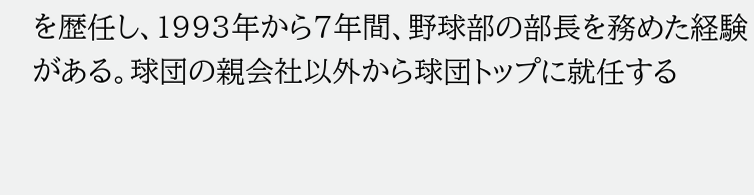を歴任し、1993年から7年間、野球部の部長を務めた経験がある。球団の親会社以外から球団トップに就任する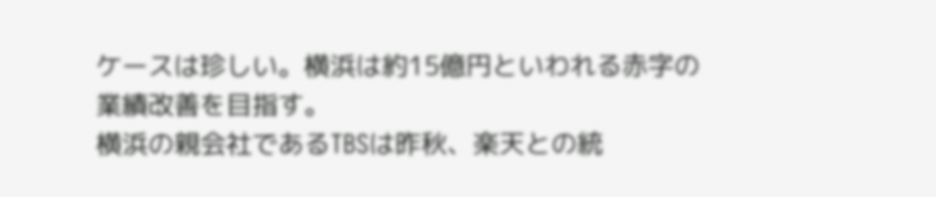ケースは珍しい。横浜は約15億円といわれる赤字の業績改善を目指す。
横浜の親会社であるTBSは昨秋、楽天との統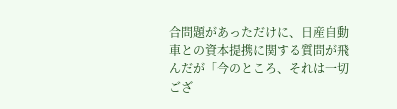合問題があっただけに、日産自動車との資本提携に関する質問が飛んだが「今のところ、それは一切ござ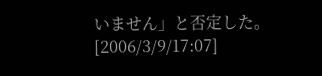いません」と否定した。
[2006/3/9/17:07]